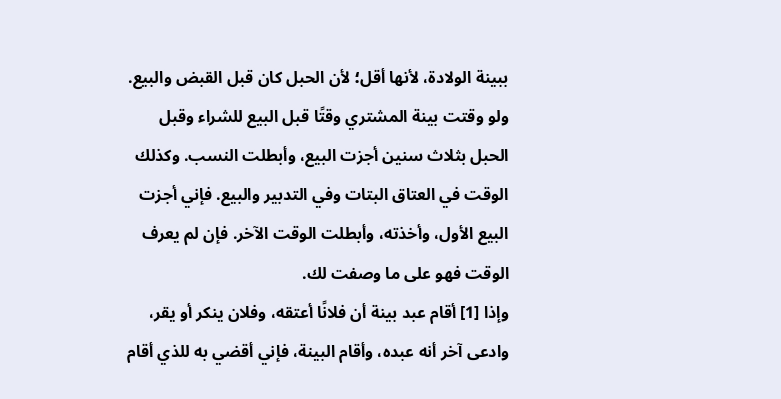ببينة الولادة، لأنها أقل؛ لأن الحبل كان قبل القبض والبيع. ولو وقتت بينة المشتري وقتًا قبل البيع للشراء وقبل الحبل بثلاث سنين أجزت البيع، وأبطلت النسب. وكذلك الوقت في العتاق البتات وفي التدبير والبيع. فإني أجزت البيع الأول، وأخذته، وأبطلت الوقت الآخر. فإن لم يعرف الوقت فهو على ما وصفت لك.
وإذا [1] أقام عبد بينة أن فلانًا أعتقه، وفلان ينكر أو يقر، وادعى آخر أنه عبده، وأقام البينة، فإني أقضي به للذي أقام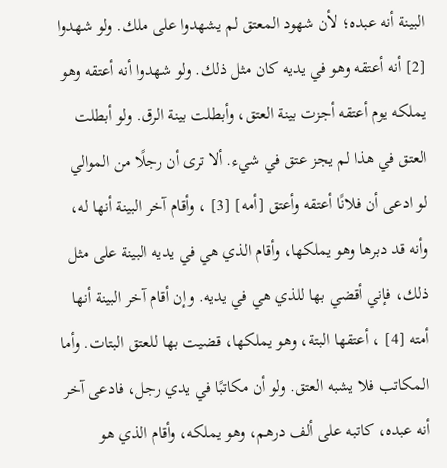البينة أنه عبده؛ لأن شهود المعتق لم يشهدوا على ملك. ولو شهدوا [2] أنه أعتقه وهو في يديه كان مثل ذلك. ولو شهدوا أنه أعتقه وهو يملكه يوم أعتقه أجزت بينة العتق، وأبطلت بينة الرق. ولو أبطلت العتق في هذا لم يجز عتق في شيء. ألا ترى أن رجلًا من الموالي لو ادعى أن فلانًا أعتقه وأعتق [أمه] [3] ، وأقام آخر البينة أنها له، وأنه قد دبرها وهو يملكها، وأقام الذي هي في يديه البينة على مثل ذلك، فإني أقضي بها للذي هي في يديه. وإن أقام آخر البينة أنها أمته [4] ، أعتقها البتة، وهو يملكها، قضيت بها للعتق البتات. وأما المكاتب فلا يشبه العتق. ولو أن مكاتبًا في يدي رجل، فادعى آخر أنه عبده، كاتبه على ألف درهم، وهو يملكه، وأقام الذي هو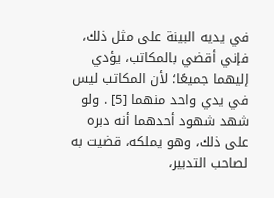في يديه البينة على مثل ذلك، فإني أقضي بالمكاتب، يؤدي إليهما جميعًا؛ لأن المكاتب ليس في يدي واحد منهما [5] . ولو شهد شهود أحدهما أنه دبره على ذلك، وهو يملكه، قضيت به لصاحب التدبير،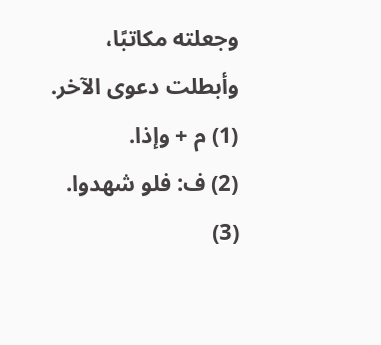وجعلته مكاتبًا، وأبطلت دعوى الآخر.
(1) م + وإذا.
(2) ف: فلو شهدوا.
(3)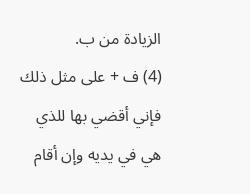الزيادة من ب.
(4) ف + على مثل ذلك فإني أقضي بها للذي هي في يديه وإن أقام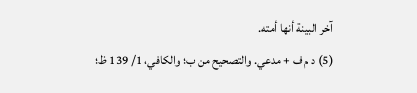آخر البينة أنها أمته.
(5) د م ف + مدعي. والتصحيح من ب؛ والكافي، 1/ 139 ظ؛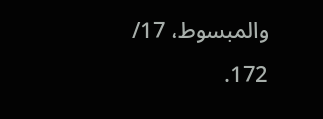والمبسوط، 17/ 172.